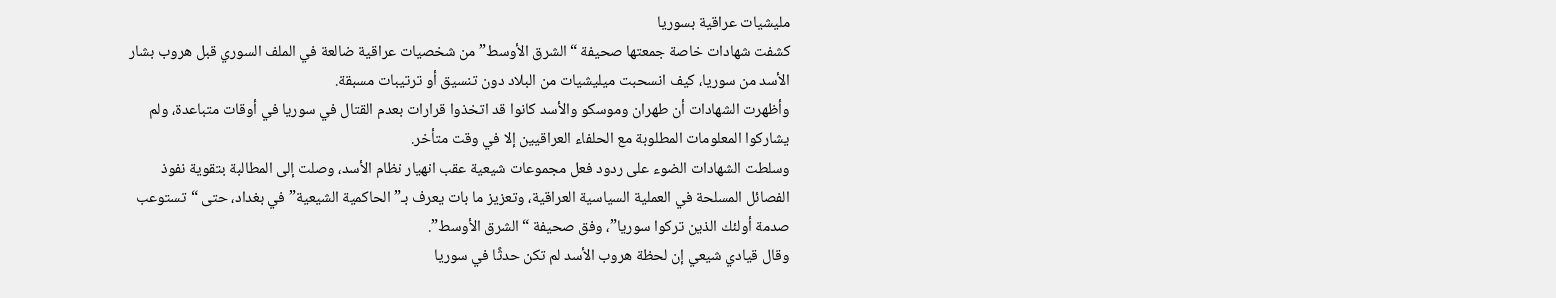مليشيات عراقية بسوريا
كشفت شهادات خاصة جمعتها صحيفة “الشرق الأوسط” من شخصيات عراقية ضالعة في الملف السوري قبل هروب بشار الأسد من سوريا، كيف انسحبت ميليشيات من البلاد دون تنسيق أو ترتيبات مسبقة.
وأظهرت الشهادات أن طهران وموسكو والأسد كانوا قد اتخذوا قرارات بعدم القتال في سوريا في أوقات متباعدة، ولم يشاركوا المعلومات المطلوبة مع الحلفاء العراقيين إلا في وقت متأخر.
وسلطت الشهادات الضوء على ردود فعل مجموعات شيعية عقب انهيار نظام الأسد، وصلت إلى المطالبة بتقوية نفوذ الفصائل المسلحة في العملية السياسية العراقية، وتعزيز ما بات يعرف بـ”الحاكمية الشيعية” في بغداد، حتى “تستوعب صدمة أولئك الذين تركوا سوريا”، وفق صحيفة “الشرق الأوسط”.
وقال قيادي شيعي إن لحظة هروب الأسد لم تكن حدثًا في سوريا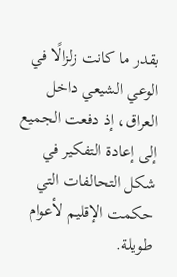بقدر ما كانت زلزالًا في الوعي الشيعي داخل العراق، إذ دفعت الجميع إلى إعادة التفكير في شكل التحالفات التي حكمت الإقليم لأعوام طويلة.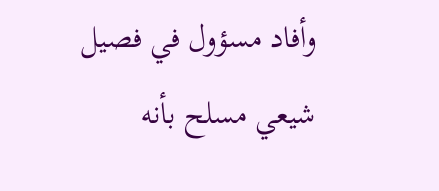وأفاد مسؤول في فصيل شيعي مسلح بأنه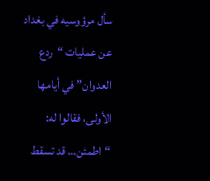سأل مرؤوسيه في بغداد عن عمليات “ردع العدوان” في أيامها الأولى، فقالوا له: “اطمئن… قد تسقط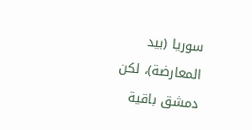سوريا (بيد المعارضة)، لكن دمشق باقية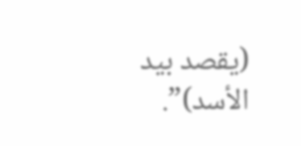(يقصد بيد الأسد)”.